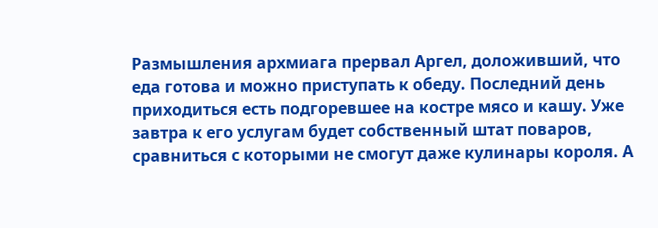Размышления архмиага прервал Аргел, доложивший, что еда готова и можно приступать к обеду. Последний день приходиться есть подгоревшее на костре мясо и кашу. Уже завтра к его услугам будет собственный штат поваров, сравниться с которыми не смогут даже кулинары короля. А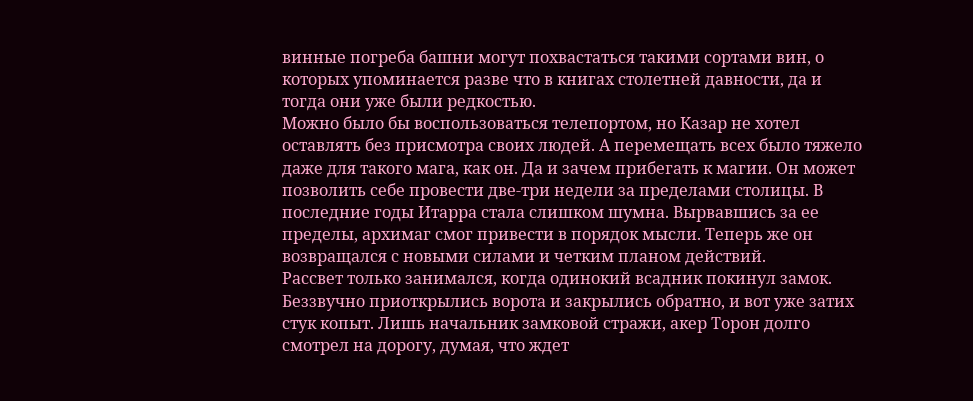винные погреба башни могут похвастаться такими сортами вин, о которых упоминается разве что в книгах столетней давности, да и тогда они уже были редкостью.
Можно было бы воспользоваться телепортом, но Казар не хотел оставлять без присмотра своих людей. А перемещать всех было тяжело даже для такого мага, как он. Да и зачем прибегать к магии. Он может позволить себе провести две-три недели за пределами столицы. В последние годы Итарра стала слишком шумна. Вырвавшись за ее пределы, архимаг смог привести в порядок мысли. Теперь же он возвращался с новыми силами и четким планом действий.
Рассвет только занимался, когда одинокий всадник покинул замок. Беззвучно приоткрылись ворота и закрылись обратно, и вот уже затих стук копыт. Лишь начальник замковой стражи, акер Торон долго смотрел на дорогу, думая, что ждет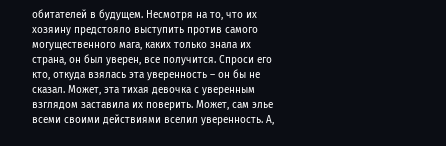обитателей в будущем. Несмотря на то, что их хозяину предстояло выступить против самого могущественного мага, каких только знала их страна, он был уверен, все получится. Спроси его кто, откуда взялась эта уверенность – он бы не сказал. Может, эта тихая девочка с уверенным взглядом заставила их поверить. Может, сам элье всеми своими действиями вселил уверенность. А,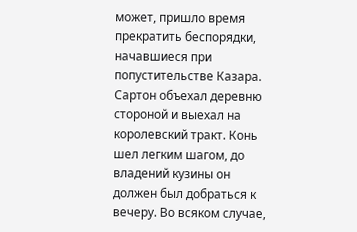может, пришло время прекратить беспорядки, начавшиеся при попустительстве Казара.
Сартон объехал деревню стороной и выехал на королевский тракт. Конь шел легким шагом, до владений кузины он должен был добраться к вечеру. Во всяком случае,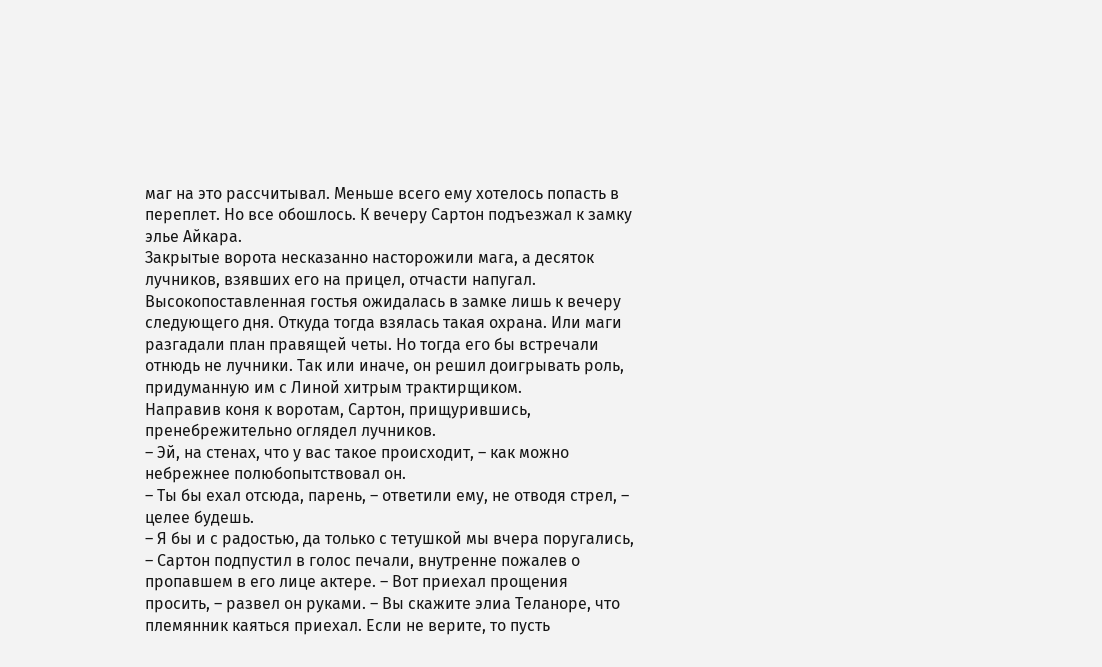маг на это рассчитывал. Меньше всего ему хотелось попасть в переплет. Но все обошлось. К вечеру Сартон подъезжал к замку элье Айкара.
Закрытые ворота несказанно насторожили мага, а десяток лучников, взявших его на прицел, отчасти напугал. Высокопоставленная гостья ожидалась в замке лишь к вечеру следующего дня. Откуда тогда взялась такая охрана. Или маги разгадали план правящей четы. Но тогда его бы встречали отнюдь не лучники. Так или иначе, он решил доигрывать роль, придуманную им с Линой хитрым трактирщиком.
Направив коня к воротам, Сартон, прищурившись, пренебрежительно оглядел лучников.
– Эй, на стенах, что у вас такое происходит, – как можно небрежнее полюбопытствовал он.
– Ты бы ехал отсюда, парень, – ответили ему, не отводя стрел, – целее будешь.
– Я бы и с радостью, да только с тетушкой мы вчера поругались, – Сартон подпустил в голос печали, внутренне пожалев о пропавшем в его лице актере. – Вот приехал прощения просить, – развел он руками. – Вы скажите элиа Теланоре, что племянник каяться приехал. Если не верите, то пусть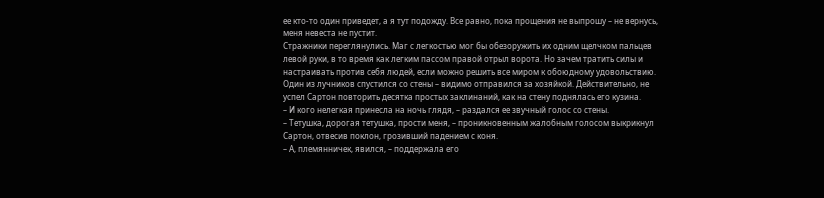ее кто-то один приведет, а я тут подожду. Все равно, пока прощения не выпрошу – не вернусь, меня невеста не пустит.
Стражники переглянулись. Маг с легкостью мог бы обезоружить их одним щелчком пальцев левой руки, в то время как легким пассом правой отрыл ворота. Но зачем тратить силы и настраивать против себя людей, если можно решить все миром к обоюдному удовольствию. Один из лучников спустился со стены – видимо отправился за хозяйкой. Действительно, не успел Сартон повторить десятка простых заклинаний, как на стену поднялась его кузина.
– И кого нелегкая принесла на ночь глядя, – раздался ее звучный голос со стены.
– Тетушка, дорогая тетушка, прости меня, – проникновенным жалобным голосом выкрикнул Сартон, отвесив поклон, грозивший падением с коня.
– А, племянничек, явился, – поддержала его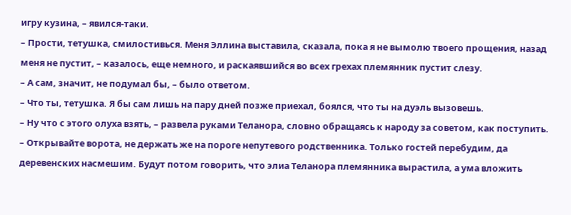игру кузина, – явился-таки.
– Прости, тетушка, смилостивься. Меня Эллина выставила, сказала, пока я не вымолю твоего прощения, назад меня не пустит, – казалось, еще немного, и раскаявшийся во всех грехах племянник пустит слезу.
– А сам, значит, не подумал бы, – было ответом.
– Что ты, тетушка. Я бы сам лишь на пару дней позже приехал, боялся, что ты на дуэль вызовешь.
– Ну что с этого олуха взять, – развела руками Теланора, словно обращаясь к народу за советом, как поступить. – Открывайте ворота, не держать же на пороге непутевого родственника. Только гостей перебудим, да деревенских насмешим. Будут потом говорить, что элиа Теланора племянника вырастила, а ума вложить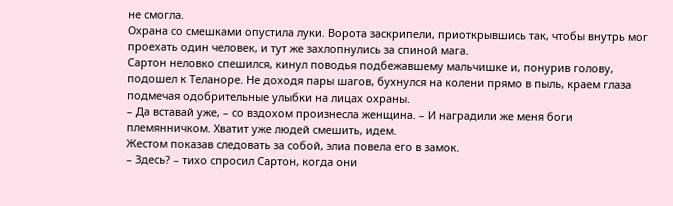не смогла.
Охрана со смешками опустила луки. Ворота заскрипели, приоткрывшись так, чтобы внутрь мог проехать один человек, и тут же захлопнулись за спиной мага.
Сартон неловко спешился, кинул поводья подбежавшему мальчишке и, понурив голову, подошел к Теланоре. Не доходя пары шагов, бухнулся на колени прямо в пыль, краем глаза подмечая одобрительные улыбки на лицах охраны.
– Да вставай уже, – со вздохом произнесла женщина. – И наградили же меня боги племянничком. Хватит уже людей смешить, идем.
Жестом показав следовать за собой, элиа повела его в замок.
– Здесь? – тихо спросил Сартон, когда они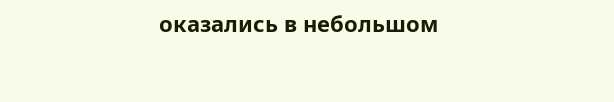оказались в небольшом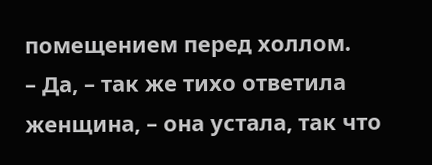помещением перед холлом.
– Да, – так же тихо ответила женщина, – она устала, так что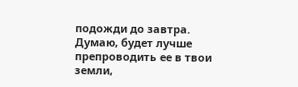подожди до завтра. Думаю, будет лучше препроводить ее в твои земли,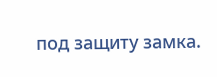под защиту замка.